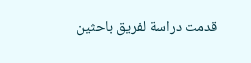قدمت دراسة لفريق باحثين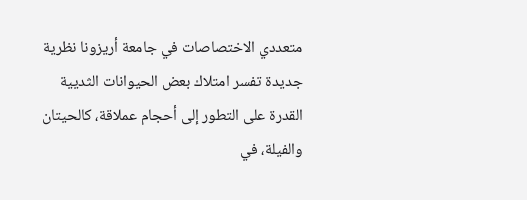متعددي الاختصاصات في جامعة أريزونا نظرية جديدة تفسر امتلاك بعض الحيوانات الثديية القدرة على التطور إلى أحجام عملاقة، كالحيتان والفيلة، في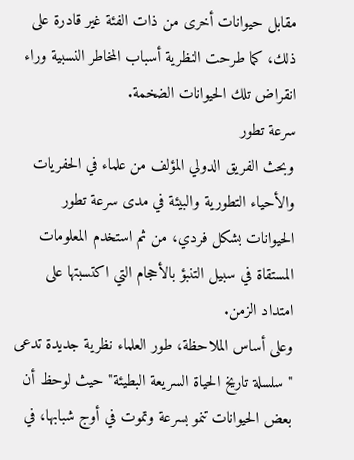مقابل حيوانات أخرى من ذات الفئة غير قادرة على ذلك، كما طرحت النظرية أسباب المخاطر النسبية وراء انقراض تلك الحيوانات الضخمة.
سرعة تطور
وبحث الفريق الدولي المؤلف من علماء في الحفريات والأحياء التطورية والبيئة في مدى سرعة تطور الحيوانات بشكل فردي، من ثم استخدم المعلومات المستقاة في سبيل التنبؤ بالأحجام التي اكتسبتها على امتداد الزمن.
وعلى أساس الملاحظة، طور العلماء نظرية جديدة تدعى "سلسلة تاريخ الحياة السريعة البطيئة" حيث لوحظ أن بعض الحيوانات تنمو بسرعة وتموت في أوج شبابها، في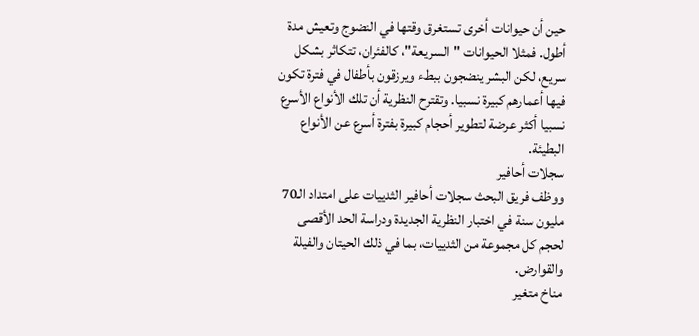حين أن حيوانات أخرى تستغرق وقتها في النضوج وتعيش مدة أطول. فمثلا الحيوانات "السريعة"، كالفئران، تتكاثر بشكل سريع، لكن البشر ينضجون ببطء ويرزقون بأطفال في فترة تكون فيها أعمارهم كبيرة نسبيا. وتقترح النظرية أن تلك الأنواع الأسرع نسبيا أكثر عرضة لتطوير أحجام كبيرة بفترة أسرع عن الأنواع البطيئة.
سجلات أحافير
ووظف فريق البحث سجلات أحافير الثدييات على امتداد الـ70 مليون سنة في اختبار النظرية الجديدة ودراسة الحد الأقصى لحجم كل مجموعة من الثدييات، بما في ذلك الحيتان والفيلة والقوارض.
مناخ متغير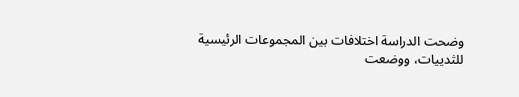وضحت الدراسة اختلافات بين المجموعات الرئيسية للثدييات، ووضعت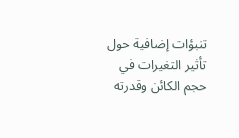تنبؤات إضافية حول تأثير التغيرات في حجم الكائن وقدرته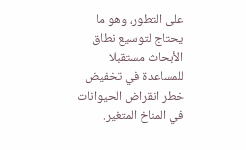على التطور، وهو ما يحتاج لتوسيع نطاق الأبحاث مستقبلا للمساعدة في تخفيض خطر انقراض الحيوانات في المناخ المتغير.